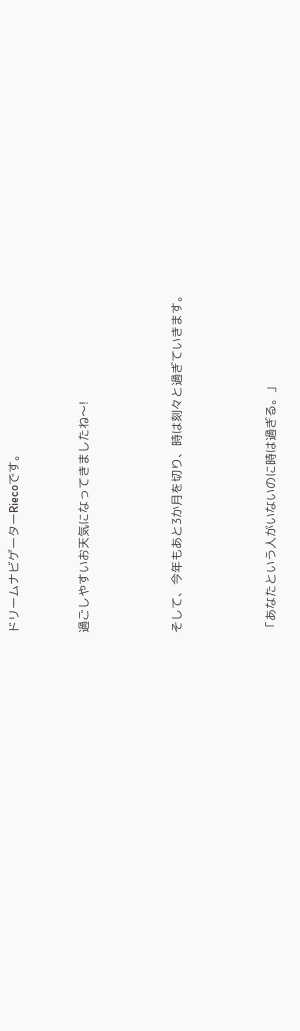ドリームナビゲーターRiecoです。


過ごしやすいお天気になってきましたね〜!



そして、今年もあと3か月を切り、時は刻々と過ぎていきます。



「あなたという人がいないのに時は過ぎる。」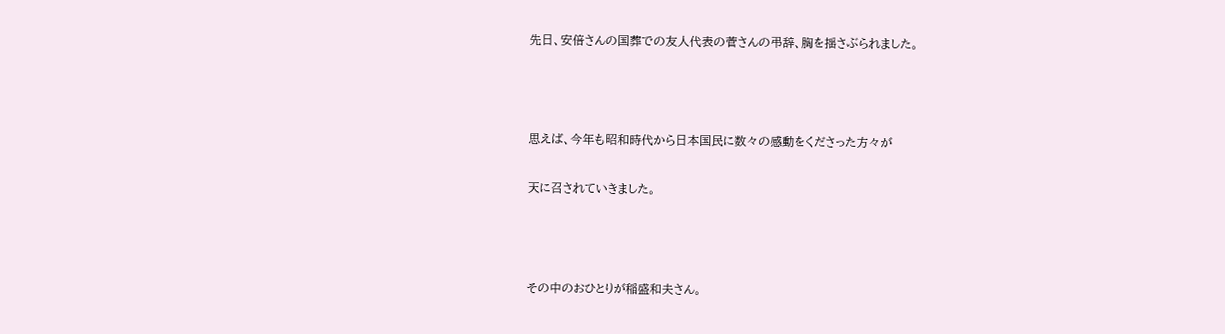先日、安倍さんの国葬での友人代表の菅さんの弔辞、胸を揺さぶられました。



思えば、今年も昭和時代から日本国民に数々の感動をくださった方々が

天に召されていきました。



その中のおひとりが稲盛和夫さん。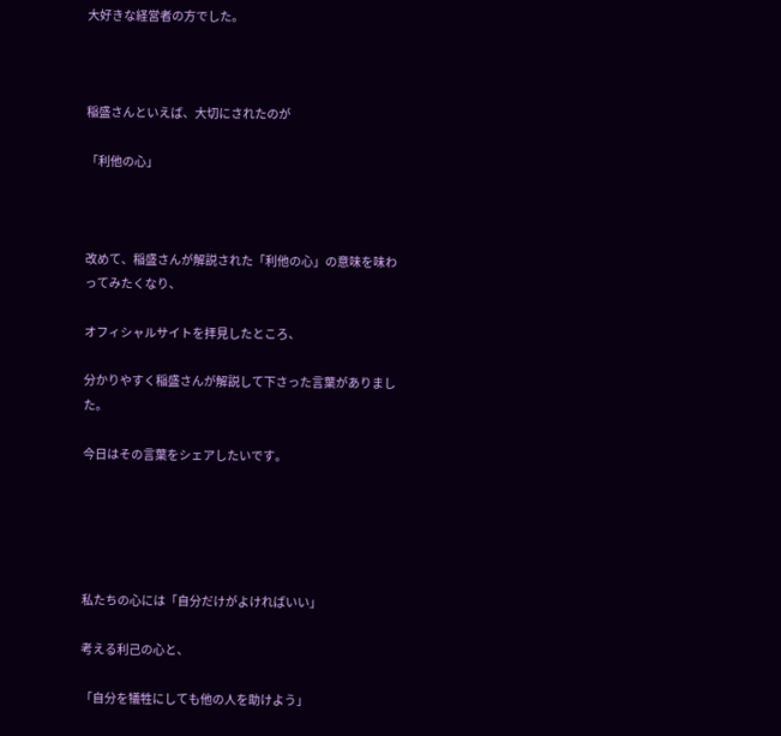大好きな経営者の方でした。



稲盛さんといえば、大切にされたのが

「利他の心」



改めて、稲盛さんが解説された「利他の心」の意味を味わってみたくなり、

オフィシャルサイトを拝見したところ、

分かりやすく稲盛さんが解説して下さった言葉がありました。

今日はその言葉をシェアしたいです。





私たちの心には「自分だけがよければいい」

考える利己の心と、

「自分を犠牲にしても他の人を助けよう」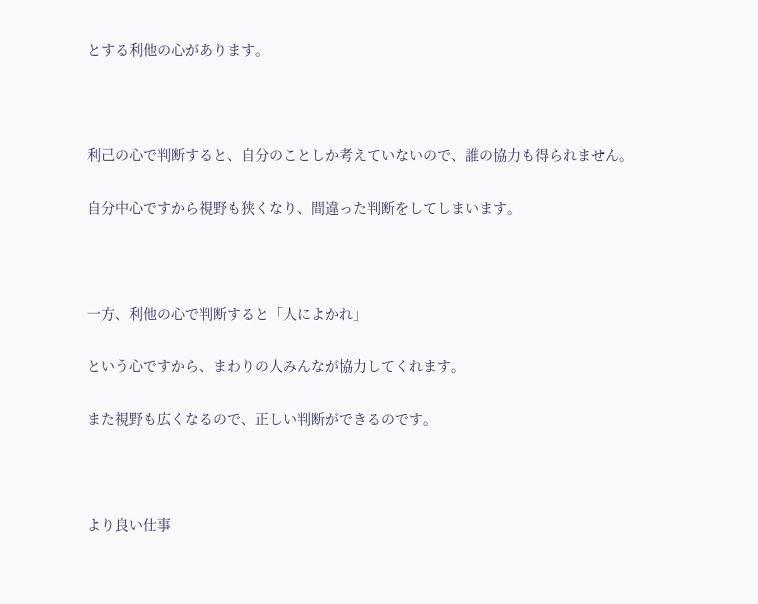とする利他の心があります。



利己の心で判断すると、自分のことしか考えていないので、誰の協力も得られません。

自分中心ですから視野も狭くなり、間違った判断をしてしまいます。



一方、利他の心で判断すると「人によかれ」

という心ですから、まわりの人みんなが協力してくれます。

また視野も広くなるので、正しい判断ができるのです。



より良い仕事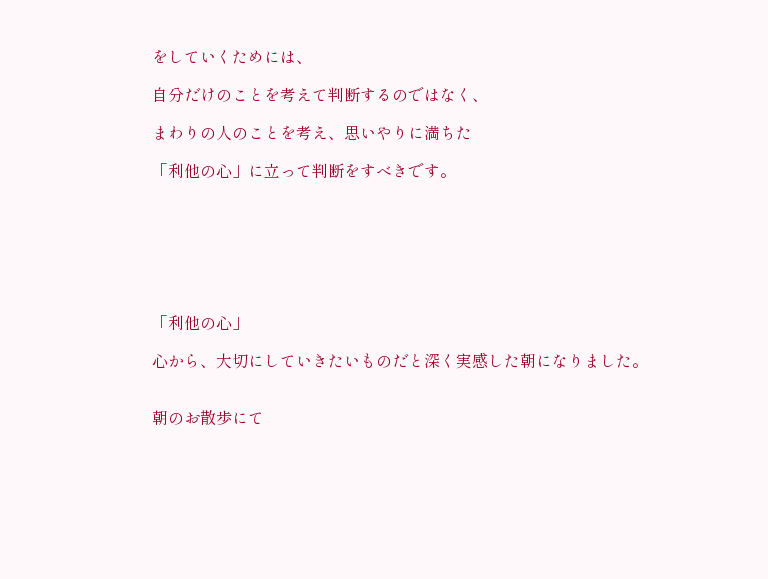をしていくためには、

自分だけのことを考えて判断するのではなく、

まわりの人のことを考え、思いやりに満ちた

「利他の心」に立って判断をすべきです。







「利他の心」

心から、大切にしていきたいものだと深く実感した朝になりました。


朝のお散歩にて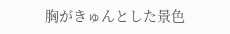胸がきゅんとした景色